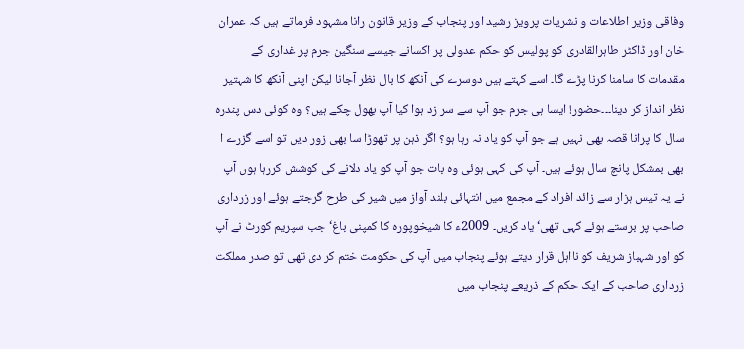وفاقی وزیر اطلاعات و نشریات پرویز رشید اور پنجاب کے وزیر قانون رانا مشہود فرماتے ہیں کہ عمران خان اور ڈاکٹر طاہرالقادری کو پولیس کو حکم عدولی پر اکسانے جیسے سنگین جرم پر غداری کے مقدمات کا سامنا کرنا پڑے گا۔ اسے کہتے ہیں دوسرے کی آنکھ کا بال نظر آجانا لیکن اپنی آنکھ کا شہتیر نظر انداز کر دینا۔۔۔حضور! ایسا ہی جرم جو آپ سے سر زد ہوا کیا آپ بھول چکے ہیں؟ وہ کوئی دس پندرہ سال کا پرانا قصہ بھی نہیں ہے جو آپ کو یاد نہ رہا ہو؟ اگر ذہن پر تھوڑا سا بھی زور دیں تو اسے گزرے ا بھی بمشکل پانچ سال ہوئے ہیں۔ آپ کی کہی ہوئی وہ بات جو آپ کو یاد دلانے کی کوشش کررہا ہوں آپ نے یہ تیس ہزار سے زائد افراد کے مجمع میں انتہائی بلند آواز میں شیر کی طرح گرجتے ہوئے اور زرداری صاحب پر برستے ہوئے کہی تھی‘ یاد کریں۔ 2009ء کا شیخوپورہ کا کمپنی باغ‘ جب سپریم کورٹ نے آپ کو اور شہباز شریف کو نااہل قرار دیتے ہوئے پنجاب میں آپ کی حکومت ختم کر دی تھی تو صدر مملکت زرداری صاحب کے ایک حکم کے ذریعے پنجاب میں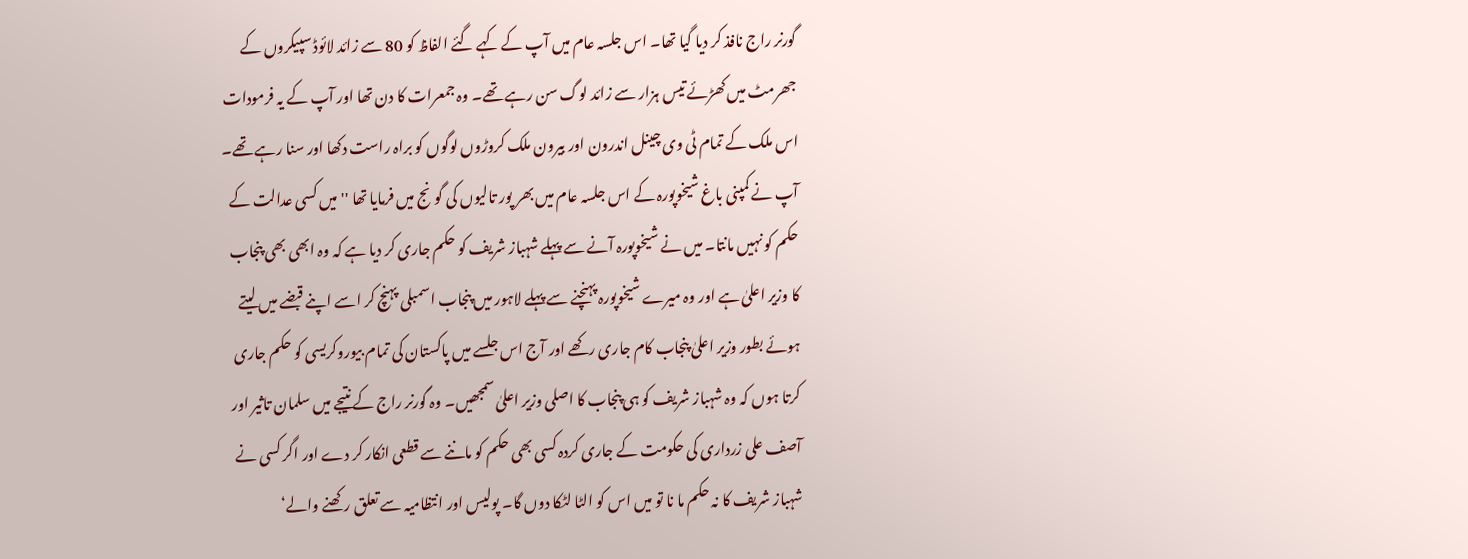گورنر راج نافذ کر دیا گیا تھا۔ اس جلسہ عام میں آپ کے کہے گئے الفاظ کو 80 سے زائد لائوڈ سپیکروں کے جھرمٹ میں کھڑئے تیس ہزار سے زائد لوگ سن رہے تھے۔ وہ جمعرات کا دن تھا اور آپ کے یہ فرمودات اس ملک کے تمام ٹی وی چینل اندرون اور بیرون ملک کروڑوں لوگوں کو براہ راست دکھا اور سنا رہے تھے۔ آپ نے کمپنی باغ شیخوپورہ کے اس جلسہ عام میں بھر پور تالیوں کی گونج میں فرمایا تھا ''میں کسی عدالت کے حکم کو نہیں مانتا۔ میں نے شیخوپورہ آنے سے پہلے شہباز شریف کو حکم جاری کر دیا ہے کہ وہ ابھی بھی پنجاب کا وزیر اعلیٰ ہے اور وہ میرے شیخوپورہ پہنچنے سے پہلے لاہور میں پنجاب اسمبلی پہنچ کر اسے اپنے قبضے میں لیتے ہوئے بطور وزیر اعلیٰ پنجاب کام جاری رکھے اور آج اس جلسے میں پاکستان کی تمام بیوروکریسی کو حکم جاری کرتا ہوں کہ وہ شہباز شریف کو ہی پنجاب کا اصلی وزیر اعلیٰ سمجھیں۔ وہ گورنر راج کے نتیجے میں سلمان تاثیر اور آصف علی زرداری کی حکومت کے جاری کردہ کسی بھی حکم کو ماننے سے قطعی انکار کر دے اور اگر کسی نے شہباز شریف کا نہ حکم ما نا تو میں اس کو الٹا لٹکا دوں گا۔ پولیس اور انتظامیہ سے تعلق رکھنے والے‘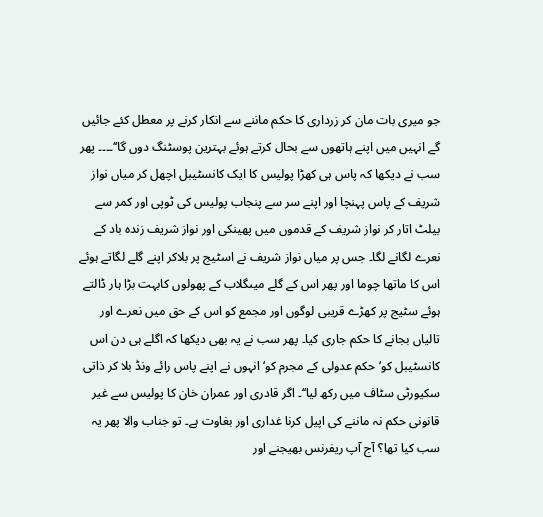جو میری بات مان کر زرداری کا حکم ماننے سے انکار کرنے پر معطل کئے جائیں گے انہیں میں اپنے ہاتھوں سے بحال کرتے ہوئے بہترین پوسٹنگ دوں گا‘‘۔۔۔۔ پھر سب نے دیکھا کہ پاس ہی کھڑا پولیس کا ایک کانسٹیبل اچھل کر میاں نواز شریف کے پاس پہنچا اور اپنے سر سے پنجاب پولیس کی ٹوپی اور کمر سے بیلٹ اتار کر نواز شریف کے قدموں میں پھینکی اور نواز شریف زندہ باد کے نعرے لگانے لگا۔ جس پر میاں نواز شریف نے اسٹیج پر بلاکر اپنے گلے لگاتے ہوئے اس کا ماتھا چوما اور پھر اس کے گلے میںگلاب کے پھولوں کابہت بڑا ہار ڈالتے ہوئے سٹیج پر کھڑے قریبی لوگوں اور مجمع کو اس کے حق میں نعرے اور تالیاں بجانے کا حکم جاری کیا۔ پھر سب نے یہ بھی دیکھا کہ اگلے ہی دن اس کانسٹیبل کو‘ حکم عدولی کے مجرم کو‘ انہوں نے اپنے پاس رائے ونڈ بلا کر ذاتی سکیورٹی سٹاف میں رکھ لیا‘‘۔ اگر قادری اور عمران خان کا پولیس سے غیر قانونی حکم نہ ماننے کی اپیل کرنا غداری اور بغاوت ہے۔ تو جناب والا پھر یہ سب کیا تھا؟ آج آپ ریفرنس بھیجنے اور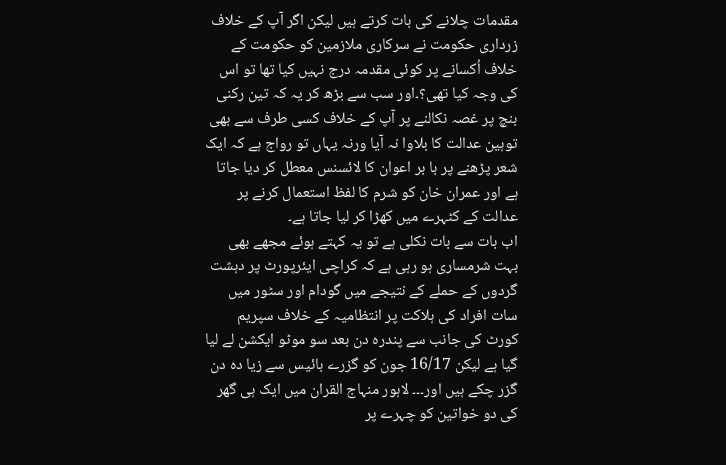مقدمات چلانے کی بات کرتے ہیں لیکن اگر آپ کے خلاف زرداری حکومت نے سرکاری ملازمین کو حکومت کے خلاف اُکسانے پر کوئی مقدمہ درج نہیں کیا تھا تو اس کی وجہ کیا تھی؟۔اور سب سے بڑھ کر یہ کہ تین رکنی بنچ پر غصہ نکالنے پر آپ کے خلاف کسی طرف سے بھی توہین عدالت کا بلاوا نہ آیا ورنہ یہاں تو رواج ہے کہ ایک شعر پڑھنے پر با بر اعوان کا لائسنس معطل کر دیا جاتا ہے اور عمران خان کو شرم کا لفظ استعمال کرنے پر عدالت کے کٹہرے میں کھڑا کر لیا جاتا ہے۔
اب بات سے بات نکلی ہے تو یہ کہتے ہوئے مجھے بھی بہت شرمساری ہو رہی ہے کہ کراچی ایئرپورٹ پر دہشت گردوں کے حملے کے نتیجے میں گودام اور سٹور میں سات افراد کی ہلاکت پر انتظامیہ کے خلاف سپریم کورٹ کی جانب سے پندرہ دن بعد سو موٹو ایکشن لے لیا گیا ہے لیکن 16/17 جون کو گزرے بائیس سے زیا دہ دن گزر چکے ہیں اور۔۔۔ لاہور منہاج القران میں ایک ہی گھر کی دو خواتین کو چہرے پر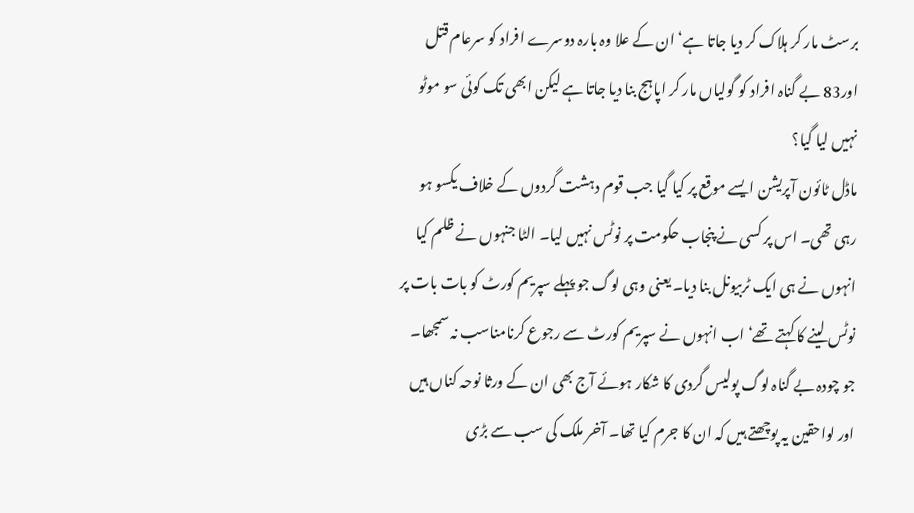برسٹ مار کر ہلاک کر دیا جاتا ہے‘ ان کے علا وہ بارہ دوسرے افراد کو سرعام قتل اور83 بے گناہ افراد کو گولیاں مار کر اپاہج بنا دیا جاتا ہے لیکن ابھی تک کوئی سو موٹو نہیں لیا گیا؟
ماڈل ٹائون آپریشن ایسے موقع پر کیا گیا جب قوم دہشت گردوں کے خلاف یکسو ہو رہی تھی۔ اس پر کسی نے پنجاب حکومت پر نوٹس نہیں لیا۔ الٹا جنہوں نے ظلم کیا انہوں نے ہی ایک ٹربیونل بنا دیا۔ یعنی وہی لوگ جو پہلے سپریم کورٹ کو بات بات پر نوٹس لینے کا کہتے تھے‘ اب انہوں نے سپریم کورٹ سے رجوع کرنامناسب نہ سمجھا۔ جو چودہ بے گناہ لوگ پولیس گردی کا شکار ہوئے آج بھی ان کے ورثا نوحہ کناں ہیں اور لواحقین یہ پوچھتے ہیں کہ ان کا جرم کیا تھا۔ آخر ملک کی سب سے بڑی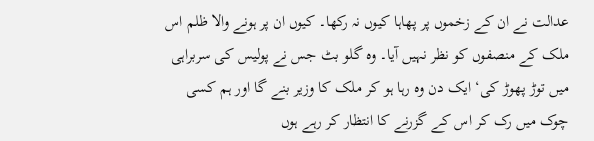عدالت نے ان کے زخموں پر پھاہا کیوں نہ رکھا۔ کیوں ان پر ہونے والا ظلم اس ملک کے منصفوں کو نظر نہیں آیا۔ وہ گلو بٹ جس نے پولیس کی سربراہی میں توڑ پھوڑ کی‘ ایک دن وہ رہا ہو کر ملک کا وزیر بنے گا اور ہم کسی چوک میں رک کر اس کے گزرنے کا انتظار کر رہے ہوں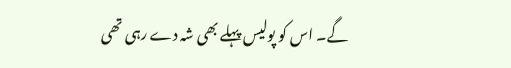گے۔ اس کو پولیس پہلے بھی شہ دے رہی تھی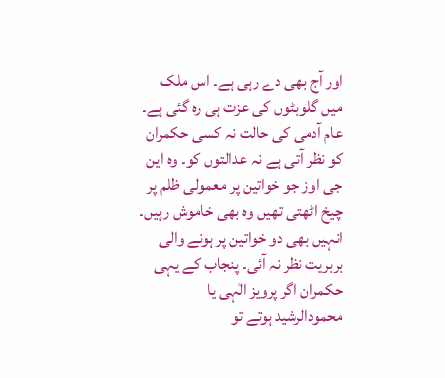اور آج بھی دے رہی ہے۔ اس ملک میں گلوبٹوں کی عزت ہی رہ گئی ہے۔ عام آدمی کی حالت نہ کسی حکمران کو نظر آتی ہے نہ عدالتوں کو۔ وہ این جی اوز جو خواتین پر معمولی ظلم پر چیخ اٹھتی تھیں وہ بھی خاموش رہیں۔ انہیں بھی دو خواتین پر ہونے والی بربریت نظر نہ آئی۔ پنجاب کے یہی حکمران اگر پرویز الٰہی یا محمودالرشید ہوتے تو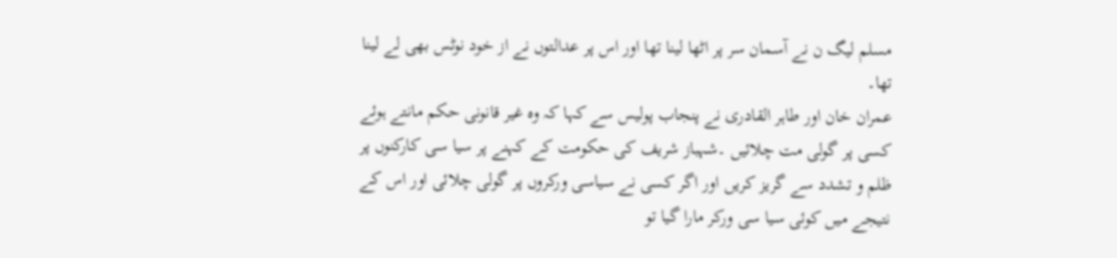مسلم لیگ ن نے آسمان سر پر اٹھا لینا تھا اور اس پر عدالتوں نے از خود نوٹس بھی لے لینا تھا۔
عمران خان اور طاہر القادری نے پنجاب پولیس سے کہا کہ وہ غیر قانونی حکم مانتے ہوئے کسی پر گولی مت چلائیں ۔شہباز شریف کی حکومت کے کہنے پر سیا سی کارکنوں پر ظلم و تشدد سے گریز کریں اور اگر کسی نے سیاسی ورکروں پر گولی چلائی اور اس کے نتیجے میں کوئی سیا سی ورکر مارا گیا تو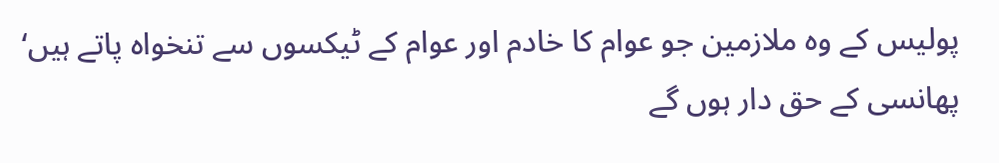پولیس کے وہ ملازمین جو عوام کا خادم اور عوام کے ٹیکسوں سے تنخواہ پاتے ہیں‘ پھانسی کے حق دار ہوں گے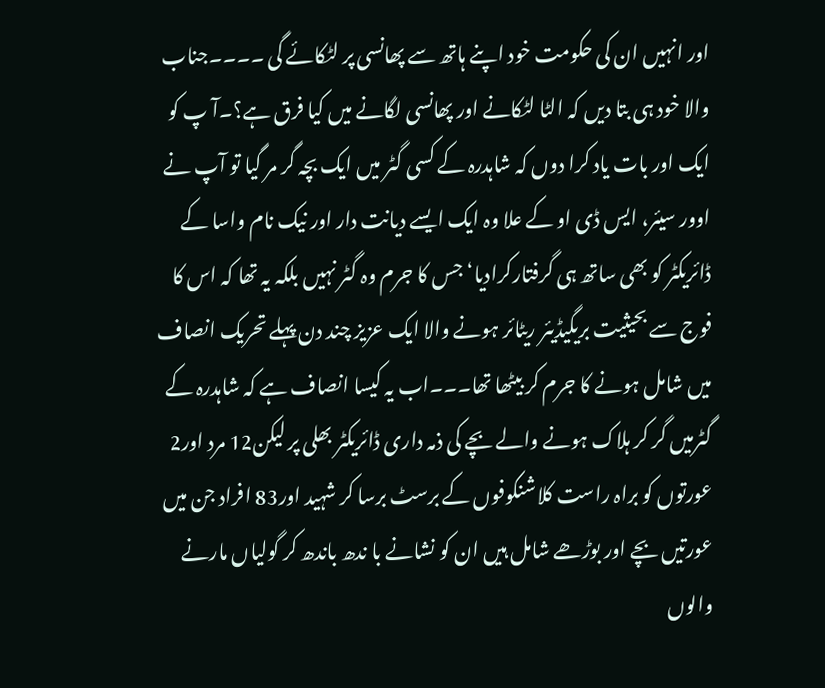اور انہیں ان کی حکومت خود اپنے ہاتھ سے پھانسی پر لٹکائے گی ۔۔۔۔جناب والا خود ہی بتا دیں کہ الٹا لٹکانے اور پھانسی لگانے میں کیا فرق ہے؟۔آ پ کو ایک اور بات یاد کرا دوں کہ شاہدرہ کے کسی گٹر میں ایک بچہ گر مر گیا تو آپ نے اوور سیئر، ایس ڈی او کے علا وہ ایک ایسے دیانت دار اور نیک نام واسا کے ڈائریکٹر کو بھی ساتھ ہی گرفتارکرادیا‘ جس کا جرم وہ گٹر نہیں بلکہ یہ تھا کہ اس کا فوج سے بحیثیت بریگیڈیئر ریٹائر ہونے والا ایک عزیز چند دن پہلے تحریک انصاف میں شامل ہونے کا جرم کر بیٹھا تھا۔۔۔اب یہ کیسا انصاف ہے کہ شاہدرہ کے گٹرمیں گر کر ہلاک ہونے والے بچے کی ذمہ داری ڈائریکٹر بھلی پر لیکن12 مرد اور2 عورتوں کو براہ راست کلاشنکوفوں کے برسٹ برسا کر شہید اور83 افراد جن میں عورتیں بچے اور بوڑھے شامل ہیں ان کو نشانے با ندھ باندھ کر گولیاں مارنے والوں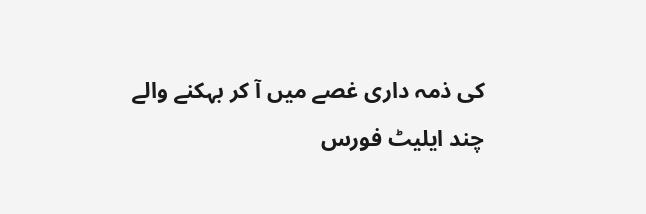کی ذمہ داری غصے میں آ کر بہکنے والے چند ایلیٹ فورس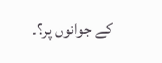کے جوانوں پر؟۔